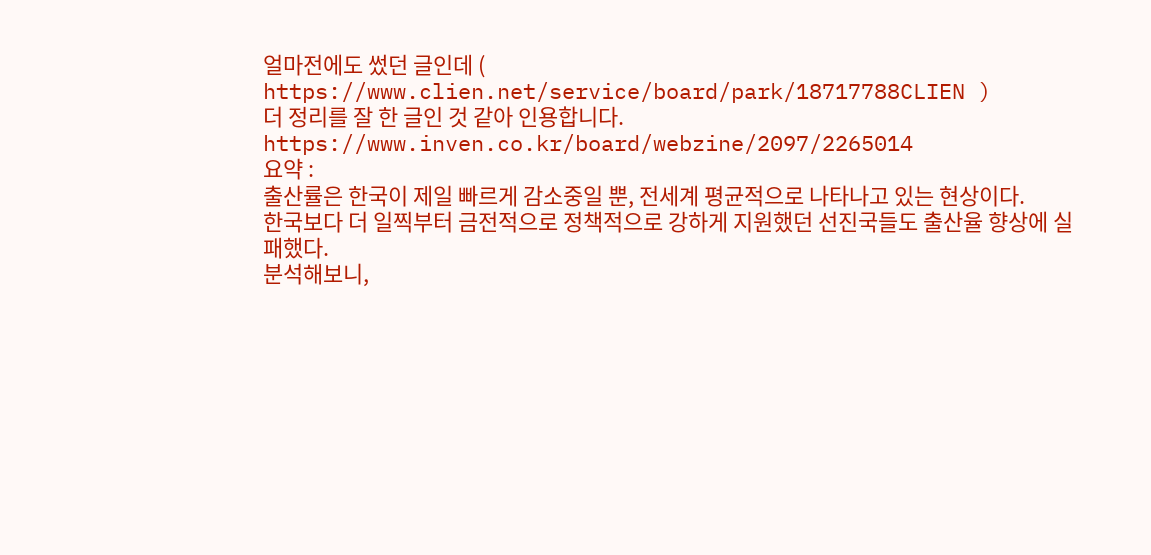얼마전에도 썼던 글인데 ( https://www.clien.net/service/board/park/18717788CLIEN )
더 정리를 잘 한 글인 것 같아 인용합니다.
https://www.inven.co.kr/board/webzine/2097/2265014
요약 :
출산률은 한국이 제일 빠르게 감소중일 뿐, 전세계 평균적으로 나타나고 있는 현상이다.
한국보다 더 일찍부터 금전적으로 정책적으로 강하게 지원했던 선진국들도 출산율 향상에 실패했다.
분석해보니,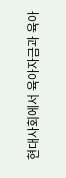현대사회에서 육아자금과 육아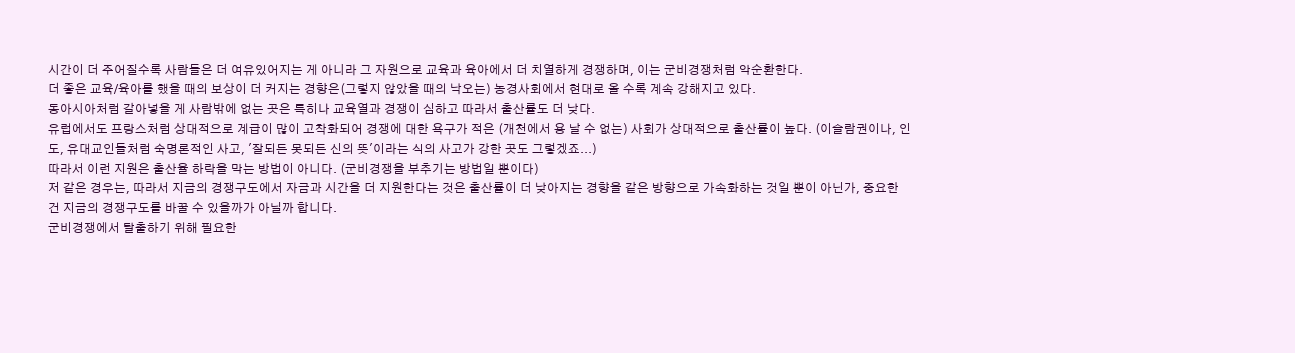시간이 더 주어질수록 사람들은 더 여유있어지는 게 아니라 그 자원으로 교육과 육아에서 더 치열하게 경쟁하며, 이는 군비경쟁처럼 악순환한다.
더 좋은 교육/육아를 했을 때의 보상이 더 커지는 경향은(그렇지 않았을 때의 낙오는) 농경사회에서 현대로 올 수록 계속 강해지고 있다.
동아시아처럼 갈아넣을 게 사람밖에 없는 곳은 특히나 교육열과 경쟁이 심하고 따라서 출산률도 더 낮다.
유럽에서도 프랑스처럼 상대적으로 계급이 많이 고착화되어 경쟁에 대한 욕구가 적은 (개천에서 용 날 수 없는) 사회가 상대적으로 출산률이 높다. (이슬람권이나, 인도, 유대교인들처럼 숙명론적인 사고, '잘되든 못되든 신의 뜻'이라는 식의 사고가 강한 곳도 그렇겠죠...)
따라서 이런 지원은 출산율 하락을 막는 방법이 아니다. (군비경쟁을 부추기는 방법일 뿐이다)
저 같은 경우는, 따라서 지금의 경쟁구도에서 자금과 시간을 더 지원한다는 것은 출산률이 더 낮아지는 경향을 같은 방향으로 가속화하는 것일 뿐이 아닌가, 중요한 건 지금의 경쟁구도를 바꿀 수 있을까가 아닐까 합니다.
군비경쟁에서 탈출하기 위해 필요한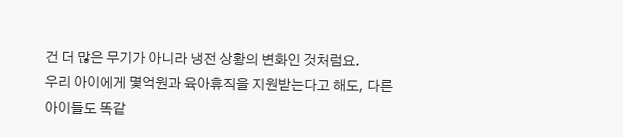건 더 많은 무기가 아니라 냉전 상황의 변화인 것처럼요.
우리 아이에게 몇억원과 육아휴직을 지원받는다고 해도, 다른 아이들도 똑같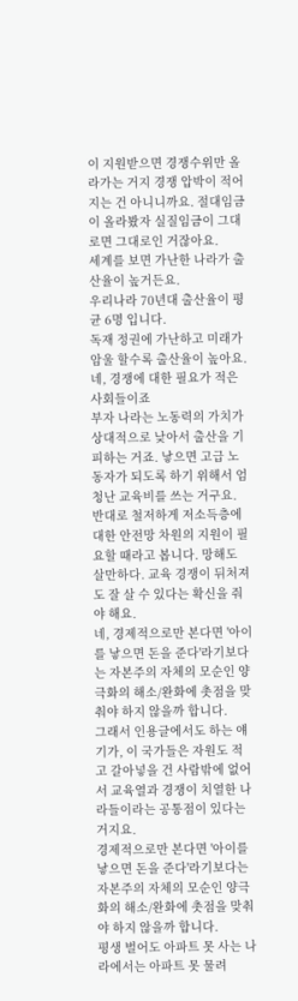이 지원받으면 경쟁수위만 올라가는 거지 경쟁 압박이 적어지는 건 아니니까요. 절대임금이 올라봤자 실질임금이 그대로면 그대로인 거잖아요.
세계를 보면 가난한 나라가 출산율이 높거든요.
우리나라 70년대 출산율이 평균 6명 입니다.
독재 정권에 가난하고 미래가 암울 할수록 출산율이 높아요.
네, 경쟁에 대한 필요가 적은 사회들이죠
부자 나라는 노동력의 가치가 상대적으로 낮아서 출산을 기피하는 거죠. 낳으면 고급 노동자가 되도록 하기 위해서 엄청난 교육비를 쓰는 거구요.
반대로 철저하게 저소득층에 대한 안전망 차원의 지원이 필요할 때라고 봅니다. 망해도 살만하다. 교육 경쟁이 뒤처져도 잘 살 수 있다는 확신을 줘야 해요.
네, 경제적으로만 본다면 '아이를 낳으면 돈을 준다'라기보다는 자본주의 자체의 모순인 양극화의 해소/완화에 촛점을 맞춰야 하지 않을까 합니다.
그래서 인용글에서도 하는 얘기가, 이 국가들은 자원도 적고 갈아넣을 건 사람밖에 없어서 교육열과 경쟁이 치열한 나라들이라는 공통점이 있다는 거지요.
경제적으로만 본다면 '아이를 낳으면 돈을 준다'라기보다는 자본주의 자체의 모순인 양극화의 해소/완화에 촛점을 맞춰야 하지 않을까 합니다.
평생 벌어도 아파트 못 사는 나라에서는 아파트 못 물려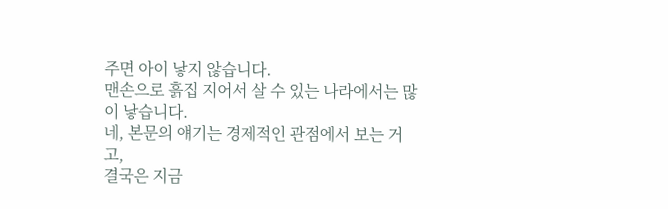주면 아이 낳지 않습니다.
맨손으로 흙집 지어서 살 수 있는 나라에서는 많이 낳습니다.
네, 본문의 얘기는 경제적인 관점에서 보는 거고,
결국은 지금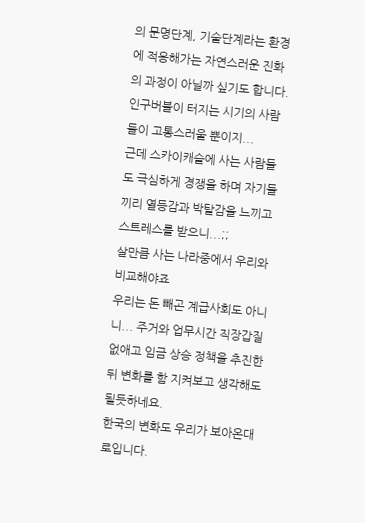의 문명단계, 기술단계라는 환경에 적응해가는 자연스러운 진화의 과정이 아닐까 싶기도 합니다.
인구버블이 터지는 시기의 사람들이 고통스러울 뿐이지...
근데 스카이캐슬에 사는 사람들도 극심하게 경쟁을 하며 자기들끼리 열등감과 박탈감을 느끼고 스트레스를 받으니...;;
살만큼 사는 나라중에서 우리와 비교해야죠
우리는 돈 빼곤 계급사회도 아니니... 주거와 업무시간 직장갑질 없애고 임금 상승 정책을 추진한 뒤 변화를 함 지켜보고 생각해도 될듯하네요.
한국의 변화도 우리가 보아온대로입니다.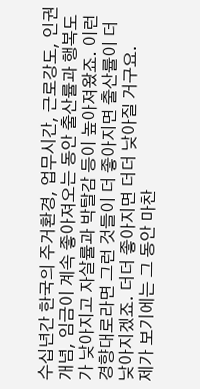수십년간 한국의 주거환경, 업무시간, 근로강도, 인권개념, 임금이 계속 좋아져오는 동안 출산률과 행복도가 낮아지고 자살률과 박탈감 등이 높아져왔죠. 이런 경향대로라면 그런 것들이 더 좋아지면 출산률이 더 낮아지겠죠. 더더 좋아지면 더더 낮아질 거구요.
제가 보기에는 그 동안 마찬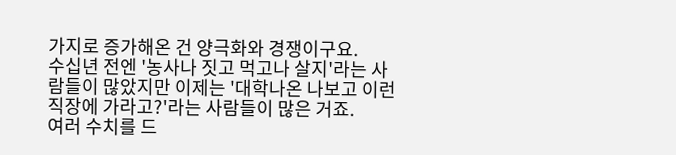가지로 증가해온 건 양극화와 경쟁이구요.
수십년 전엔 '농사나 짓고 먹고나 살지'라는 사람들이 많았지만 이제는 '대학나온 나보고 이런 직장에 가라고?'라는 사람들이 많은 거죠.
여러 수치를 드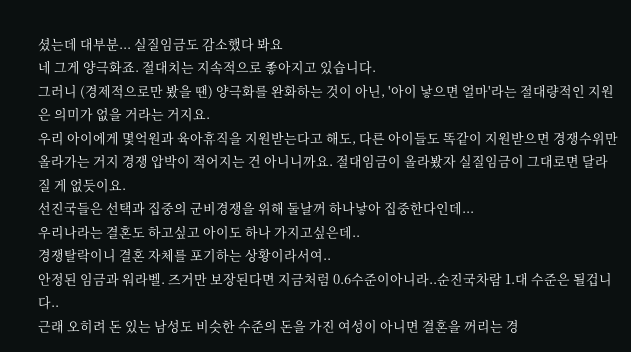셨는데 대부분... 실질임금도 감소했다 봐요
네 그게 양극화죠. 절대치는 지속적으로 좋아지고 있습니다.
그러니 (경제적으로만 봤을 땐) 양극화를 완화하는 것이 아닌, '아이 낳으면 얼마'라는 절대량적인 지원은 의미가 없을 거라는 거지요.
우리 아이에게 몇억원과 육아휴직을 지원받는다고 해도, 다른 아이들도 똑같이 지원받으면 경쟁수위만 올라가는 거지 경쟁 압박이 적어지는 건 아니니까요. 절대임금이 올라봤자 실질임금이 그대로면 달라질 게 없듯이요.
선진국들은 선택과 집중의 군비경쟁을 위해 둘날꺼 하나낳아 집중한다인데...
우리나라는 결혼도 하고싶고 아이도 하나 가지고싶은데..
경쟁탈락이니 결혼 자체를 포기하는 상황이라서여..
안정된 임금과 워라벨. 즈거만 보장된다면 지금처럼 0.6수준이아니라..순진국차람 1.대 수준은 될겁니다..
근래 오히려 돈 있는 남성도 비슷한 수준의 돈을 가진 여성이 아니면 결혼을 꺼리는 경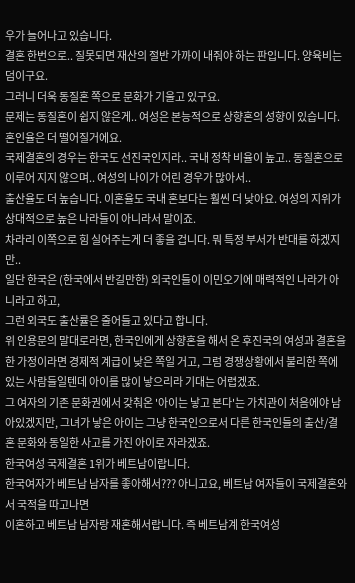우가 늘어나고 있습니다.
결혼 한번으로.. 질못되면 재산의 절반 가까이 내줘야 하는 판입니다. 양육비는 덤이구요.
그러니 더욱 동질혼 쪽으로 문화가 기울고 있구요.
문제는 동질혼이 쉽지 않은게.. 여성은 본능적으로 상향혼의 성향이 있습니다. 혼인율은 더 떨어질거에요.
국제결혼의 경우는 한국도 선진국인지라.. 국내 정착 비율이 높고.. 동질혼으로 이루어 지지 않으며.. 여성의 나이가 어린 경우가 많아서..
출산율도 더 높습니다. 이혼율도 국내 혼보다는 훨씬 더 낮아요. 여성의 지위가 상대적으로 높은 나라들이 아니라서 말이죠.
차라리 이쪽으로 힘 실어주는게 더 좋을 겁니다. 뭐 특정 부서가 반대를 하겠지만..
일단 한국은 (한국에서 반길만한) 외국인들이 이민오기에 매력적인 나라가 아니라고 하고,
그런 외국도 출산률은 줄어들고 있다고 합니다.
위 인용문의 말대로라면, 한국인에게 상향혼을 해서 온 후진국의 여성과 결혼을 한 가정이라면 경제적 계급이 낮은 쪽일 거고, 그럼 경쟁상황에서 불리한 쪽에 있는 사람들일텐데 아이를 많이 낳으리라 기대는 어렵겠죠.
그 여자의 기존 문화권에서 갖춰온 '아이는 낳고 본다'는 가치관이 처음에야 남아있겠지만, 그녀가 낳은 아이는 그냥 한국인으로서 다른 한국인들의 출산/결혼 문화와 동일한 사고를 가진 아이로 자라겠죠.
한국여성 국제결혼 1위가 베트남이랍니다.
한국여자가 베트남 남자를 좋아해서??? 아니고요, 베트남 여자들이 국제결혼와서 국적을 따고나면
이혼하고 베트남 남자랑 재혼해서랍니다. 즉 베트남계 한국여성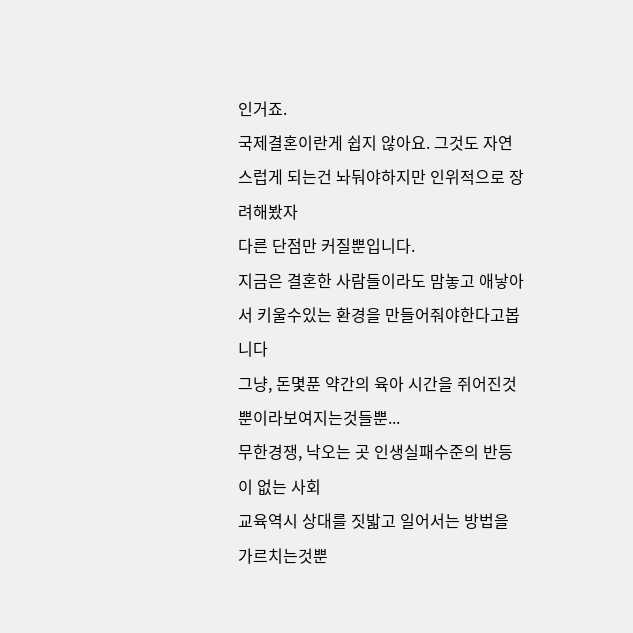인거죠.
국제결혼이란게 쉽지 않아요. 그것도 자연스럽게 되는건 놔둬야하지만 인위적으로 장려해봤자
다른 단점만 커질뿐입니다.
지금은 결혼한 사람들이라도 맘놓고 애낳아서 키울수있는 환경을 만들어줘야한다고봅니다
그냥, 돈몇푼 약간의 육아 시간을 쥐어진것 뿐이라보여지는것들뿐...
무한경쟁, 낙오는 곳 인생실패수준의 반등이 없는 사회
교육역시 상대를 짓밟고 일어서는 방법을 가르치는것뿐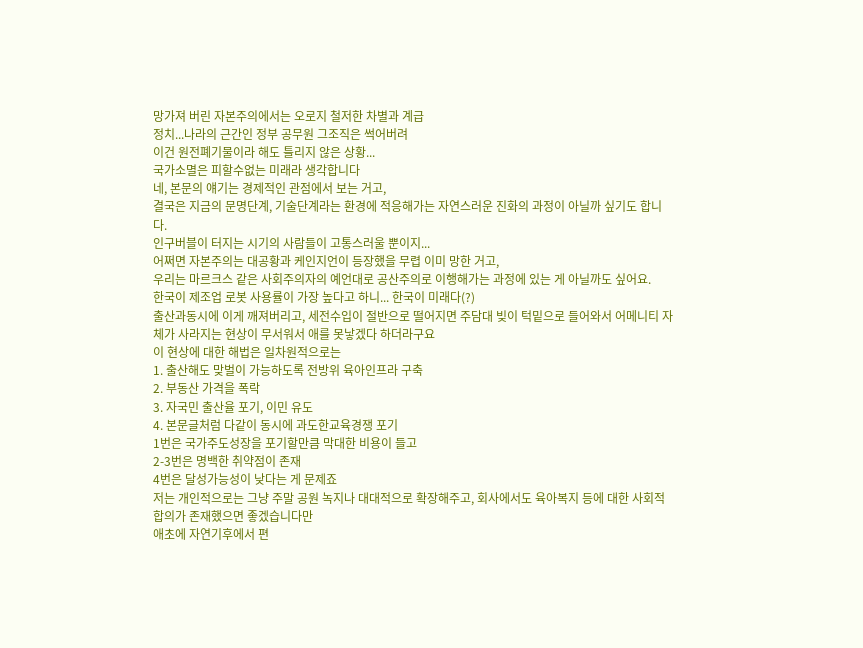망가져 버린 자본주의에서는 오로지 철저한 차별과 계급
정치...나라의 근간인 정부 공무원 그조직은 썩어버려
이건 원전폐기물이라 해도 틀리지 않은 상황...
국가소멸은 피할수없는 미래라 생각합니다
네, 본문의 얘기는 경제적인 관점에서 보는 거고,
결국은 지금의 문명단계, 기술단계라는 환경에 적응해가는 자연스러운 진화의 과정이 아닐까 싶기도 합니다.
인구버블이 터지는 시기의 사람들이 고통스러울 뿐이지...
어쩌면 자본주의는 대공황과 케인지언이 등장했을 무렵 이미 망한 거고,
우리는 마르크스 같은 사회주의자의 예언대로 공산주의로 이행해가는 과정에 있는 게 아닐까도 싶어요.
한국이 제조업 로봇 사용률이 가장 높다고 하니... 한국이 미래다(?)
출산과동시에 이게 깨져버리고, 세전수입이 절반으로 떨어지면 주담대 빚이 턱밑으로 들어와서 어메니티 자체가 사라지는 현상이 무서워서 애를 못낳겠다 하더라구요
이 현상에 대한 해법은 일차원적으로는
1. 출산해도 맞벌이 가능하도록 전방위 육아인프라 구축
2. 부동산 가격을 폭락
3. 자국민 출산율 포기, 이민 유도
4. 본문글처럼 다같이 동시에 과도한교육경쟁 포기
1번은 국가주도성장을 포기할만큼 막대한 비용이 들고
2-3번은 명백한 취약점이 존재
4번은 달성가능성이 낮다는 게 문제죠
저는 개인적으로는 그냥 주말 공원 녹지나 대대적으로 확장해주고, 회사에서도 육아복지 등에 대한 사회적 합의가 존재했으면 좋겠습니다만
애초에 자연기후에서 편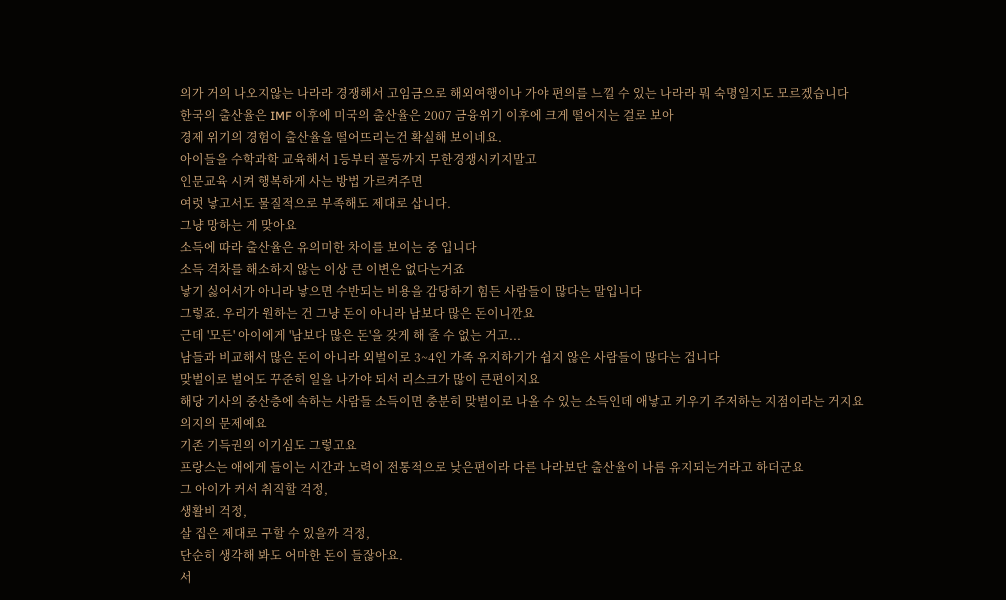의가 거의 나오지않는 나라라 경쟁해서 고임금으로 해외여행이나 가야 편의를 느낄 수 있는 나라라 뭐 숙명일지도 모르겠습니다
한국의 출산율은 IMF 이후에 미국의 출산율은 2007 금융위기 이후에 크게 떨어지는 걸로 보아
경제 위기의 경험이 출산율을 떨어뜨리는건 확실해 보이네요.
아이들을 수학과학 교육해서 1등부터 꼴등까지 무한경쟁시키지말고
인문교육 시켜 행복하게 사는 방법 가르켜주면
여럿 낳고서도 물질적으로 부족해도 제대로 삽니다.
그냥 망하는 게 맞아요
소득에 따라 출산율은 유의미한 차이를 보이는 중 입니다
소득 격차를 해소하지 않는 이상 큰 이변은 없다는거죠
낳기 싫어서가 아니라 낳으면 수반되는 비용을 감당하기 힘든 사람들이 많다는 말입니다
그렇죠. 우리가 원하는 건 그냥 돈이 아니라 남보다 많은 돈이니깐요
근데 '모든' 아이에게 '남보다 많은 돈'을 갖게 해 줄 수 없는 거고...
남들과 비교해서 많은 돈이 아니라 외벌이로 3~4인 가족 유지하기가 쉽지 않은 사람들이 많다는 겁니다
맞벌이로 벌어도 꾸준히 일을 나가야 되서 리스크가 많이 큰편이지요
해당 기사의 중산층에 속하는 사람들 소득이면 충분히 맞벌이로 나올 수 있는 소득인데 애낳고 키우기 주저하는 지점이라는 거지요
의지의 문제예요
기존 기득권의 이기심도 그렇고요
프랑스는 애에게 들이는 시간과 노력이 전통적으로 낮은편이라 다른 나라보단 출산율이 나름 유지되는거라고 하더군요
그 아이가 커서 취직할 걱정,
생활비 걱정,
살 집은 제대로 구할 수 있을까 걱정,
단순히 생각해 봐도 어마한 돈이 들잖아요.
서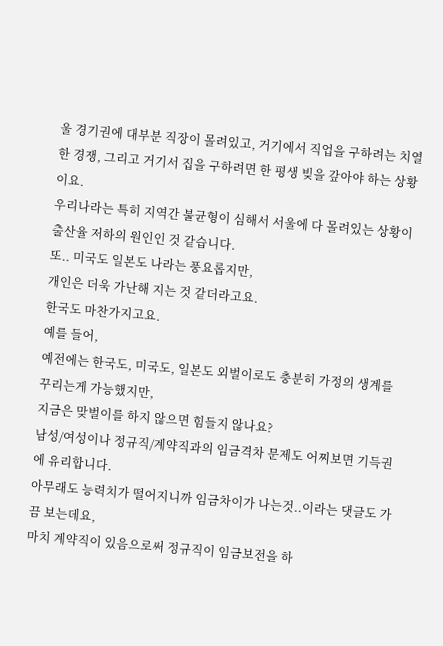울 경기권에 대부분 직장이 몰려있고, 거기에서 직업을 구하려는 치열한 경쟁, 그리고 거기서 집을 구하려면 한 평생 빚을 갚아야 하는 상황이요.
우리나라는 특히 지역간 불균형이 심해서 서울에 다 몰려있는 상황이 출산율 저하의 원인인 것 같습니다.
또.. 미국도 일본도 나라는 풍요롭지만,
개인은 더욱 가난해 지는 것 같더라고요.
한국도 마찬가지고요.
예를 들어,
예전에는 한국도, 미국도, 일본도 외벌이로도 충분히 가정의 생계를 꾸리는게 가능했지만,
지금은 맞벌이를 하지 않으면 힘들지 않나요?
남성/여성이나 정규직/계약직과의 임금격차 문제도 어찌보면 기득권에 유리합니다.
아무래도 능력치가 떨어지니까 임금차이가 나는것..이라는 댓글도 가끔 보는데요,
마치 계약직이 있음으로써 정규직이 임금보전을 하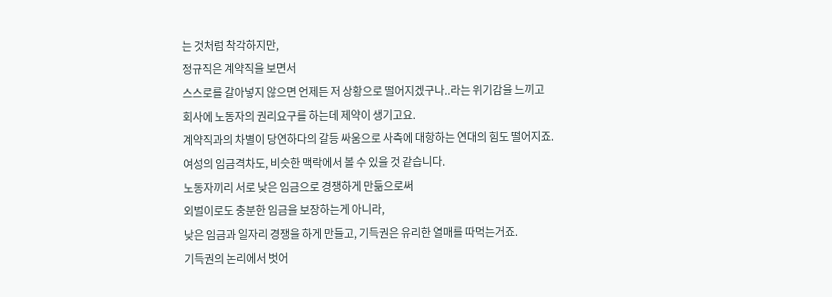는 것처럼 착각하지만,
정규직은 계약직을 보면서
스스로를 갈아넣지 않으면 언제든 저 상황으로 떨어지겠구나..라는 위기감을 느끼고
회사에 노동자의 권리요구를 하는데 제약이 생기고요.
계약직과의 차별이 당연하다의 갈등 싸움으로 사측에 대항하는 연대의 힘도 떨어지죠.
여성의 임금격차도, 비슷한 맥락에서 볼 수 있을 것 같습니다.
노동자끼리 서로 낮은 임금으로 경쟁하게 만듦으로써
외벌이로도 충분한 임금을 보장하는게 아니라,
낮은 임금과 일자리 경쟁을 하게 만들고, 기득권은 유리한 열매를 따먹는거죠.
기득권의 논리에서 벗어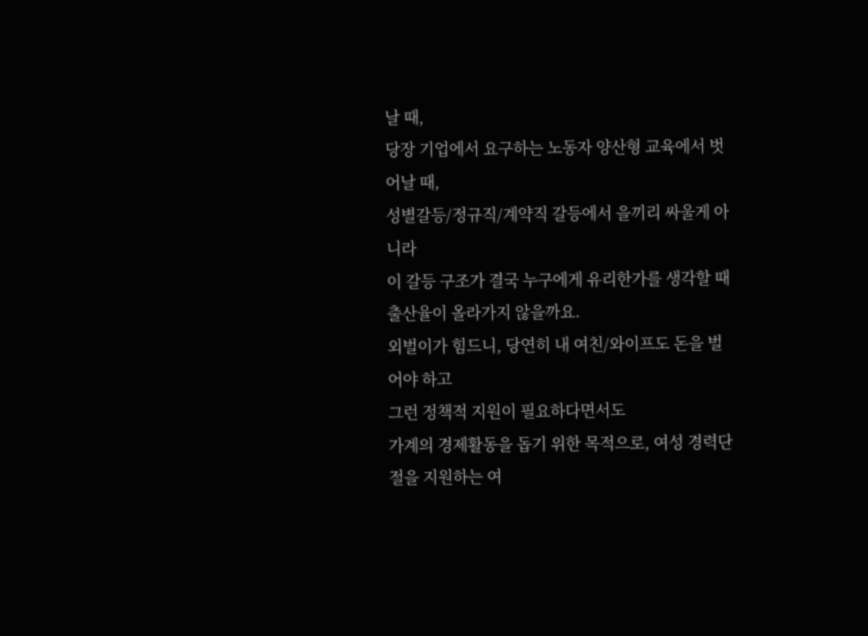날 때,
당장 기업에서 요구하는 노동자 양산형 교육에서 벗어날 때,
성별갈등/정규직/계약직 갈등에서 을끼리 싸울게 아니라
이 갈등 구조가 결국 누구에게 유리한가를 생각할 때
출산율이 올라가지 않을까요.
외벌이가 힘드니, 당연히 내 여친/와이프도 돈을 벌어야 하고
그런 정책적 지원이 필요하다면서도
가계의 경제활동을 돕기 위한 목적으로, 여성 경력단절을 지원하는 여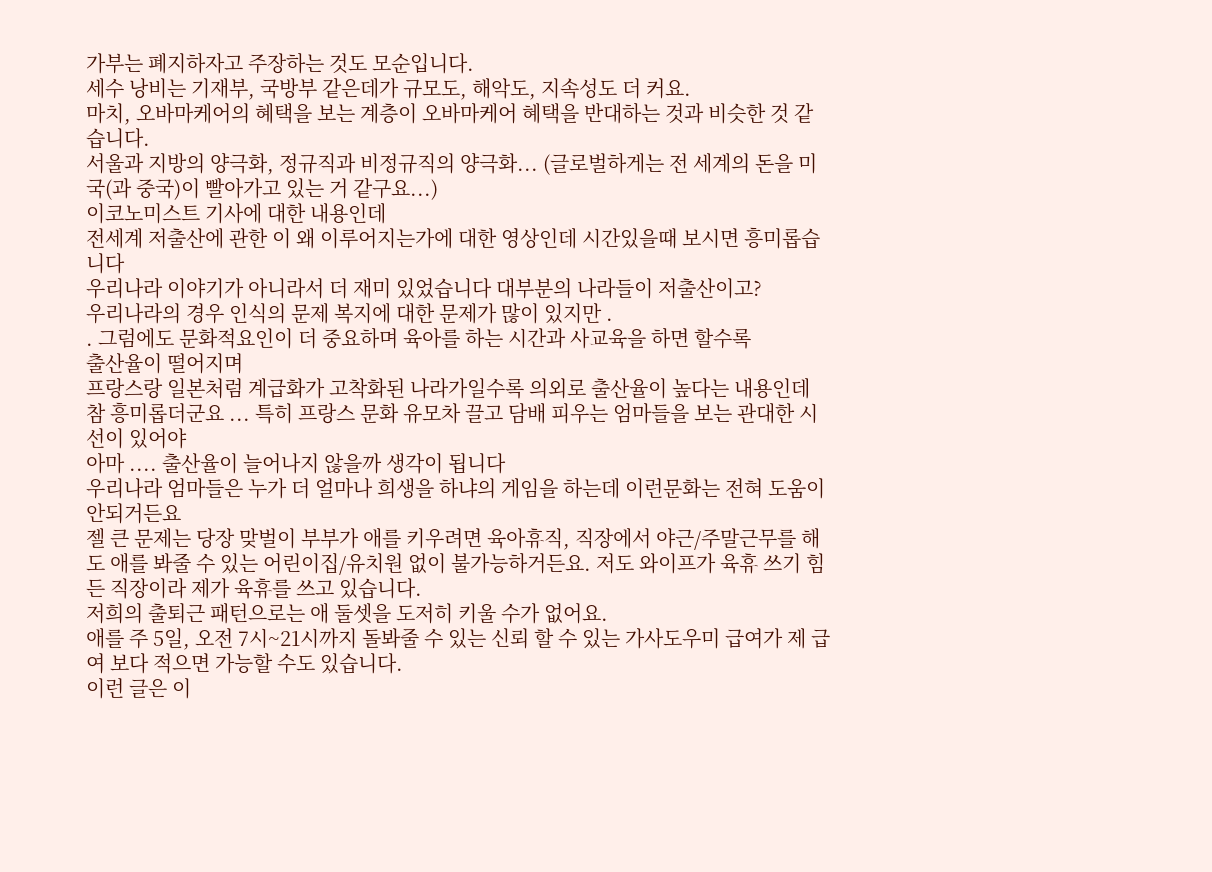가부는 폐지하자고 주장하는 것도 모순입니다.
세수 낭비는 기재부, 국방부 같은데가 규모도, 해악도, 지속성도 더 커요.
마치, 오바마케어의 혜택을 보는 계층이 오바마케어 혜택을 반대하는 것과 비슷한 것 같습니다.
서울과 지방의 양극화, 정규직과 비정규직의 양극화... (글로벌하게는 전 세계의 돈을 미국(과 중국)이 빨아가고 있는 거 같구요...)
이코노미스트 기사에 대한 내용인데
전세계 저출산에 관한 이 왜 이루어지는가에 대한 영상인데 시간있을때 보시면 흥미롭습니다
우리나라 이야기가 아니라서 더 재미 있었습니다 대부분의 나라들이 저출산이고?
우리나라의 경우 인식의 문제 복지에 대한 문제가 많이 있지만 .
. 그럼에도 문화적요인이 더 중요하며 육아를 하는 시간과 사교육을 하면 할수록
출산율이 떨어지며
프랑스랑 일본처럼 계급화가 고착화된 나라가일수록 의외로 출산율이 높다는 내용인데
참 흥미롭더군요 ... 특히 프랑스 문화 유모차 끌고 담배 피우는 엄마들을 보는 관대한 시선이 있어야
아마 .... 출산율이 늘어나지 않을까 생각이 됩니다
우리나라 엄마들은 누가 더 얼마나 희생을 하냐의 게임을 하는데 이런문화는 전혀 도움이 안되거든요
젤 큰 문제는 당장 맞벌이 부부가 애를 키우려면 육아휴직, 직장에서 야근/주말근무를 해도 애를 봐줄 수 있는 어린이집/유치원 없이 불가능하거든요. 저도 와이프가 육휴 쓰기 힘든 직장이라 제가 육휴를 쓰고 있습니다.
저희의 출퇴근 패턴으로는 애 둘셋을 도저히 키울 수가 없어요.
애를 주 5일, 오전 7시~21시까지 돌봐줄 수 있는 신뢰 할 수 있는 가사도우미 급여가 제 급여 보다 적으면 가능할 수도 있습니다.
이런 글은 이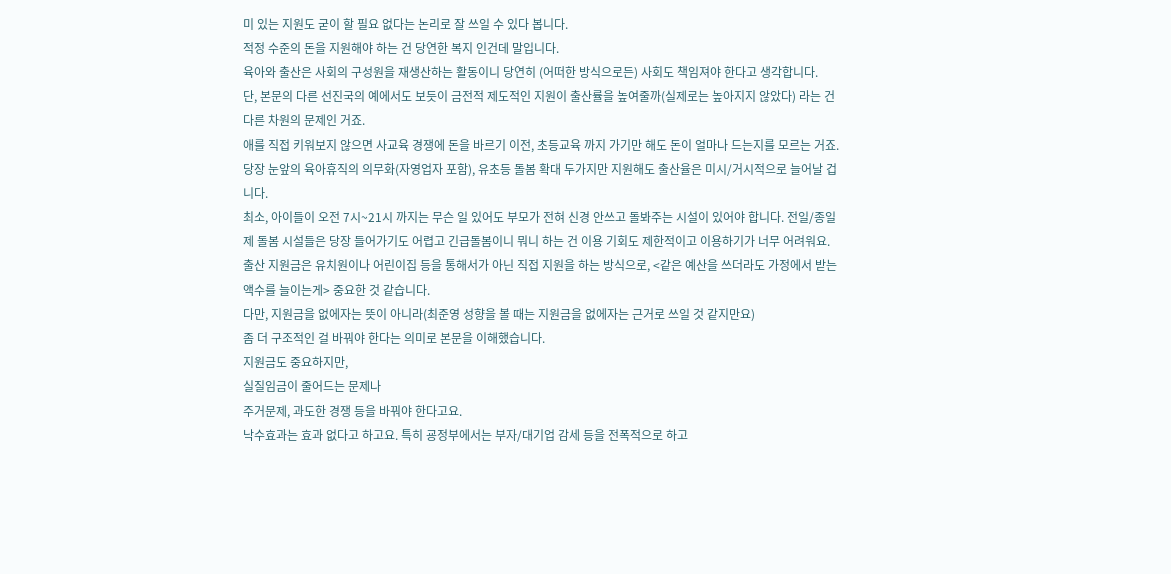미 있는 지원도 굳이 할 필요 없다는 논리로 잘 쓰일 수 있다 봅니다.
적정 수준의 돈을 지원해야 하는 건 당연한 복지 인건데 말입니다.
육아와 출산은 사회의 구성원을 재생산하는 활동이니 당연히 (어떠한 방식으로든) 사회도 책임져야 한다고 생각합니다.
단, 본문의 다른 선진국의 예에서도 보듯이 금전적 제도적인 지원이 출산률을 높여줄까(실제로는 높아지지 않았다) 라는 건 다른 차원의 문제인 거죠.
애를 직접 키워보지 않으면 사교육 경쟁에 돈을 바르기 이전, 초등교육 까지 가기만 해도 돈이 얼마나 드는지를 모르는 거죠.
당장 눈앞의 육아휴직의 의무화(자영업자 포함), 유초등 돌봄 확대 두가지만 지원해도 출산율은 미시/거시적으로 늘어날 겁니다.
최소, 아이들이 오전 7시~21시 까지는 무슨 일 있어도 부모가 전혀 신경 안쓰고 돌봐주는 시설이 있어야 합니다. 전일/종일제 돌봄 시설들은 당장 들어가기도 어렵고 긴급돌봄이니 뭐니 하는 건 이용 기회도 제한적이고 이용하기가 너무 어려워요.
출산 지원금은 유치원이나 어린이집 등을 통해서가 아닌 직접 지원을 하는 방식으로, <같은 예산을 쓰더라도 가정에서 받는 액수를 늘이는게> 중요한 것 같습니다.
다만, 지원금을 없에자는 뜻이 아니라(최준영 성향을 볼 때는 지원금을 없에자는 근거로 쓰일 것 같지만요)
좀 더 구조적인 걸 바꿔야 한다는 의미로 본문을 이해했습니다.
지원금도 중요하지만,
실질임금이 줄어드는 문제나
주거문제, 과도한 경쟁 등을 바꿔야 한다고요.
낙수효과는 효과 없다고 하고요. 특히 굥정부에서는 부자/대기업 감세 등을 전폭적으로 하고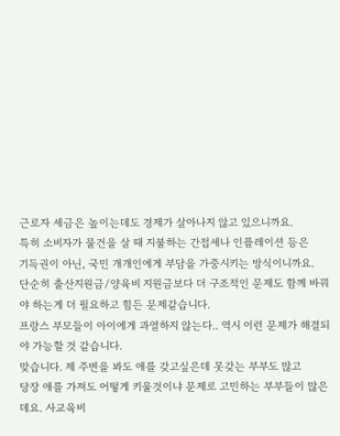근로자 세금은 높이는데도 경제가 살아나지 않고 있으니까요.
특히 소비자가 물건을 살 때 지불하는 간접세나 인플레이션 등은
기득권이 아닌, 국민 개개인에게 부담을 가중시키는 방식이니까요.
단순히 출산지원금/양육비 지원금보다 더 구조적인 문제도 함께 바꿔야 하는게 더 필요하고 힘든 문제같습니다.
프랑스 부모들이 아이에게 과열하지 않는다.. 역시 이런 문제가 해결되야 가능할 것 같습니다.
맞습니다. 제 주변을 봐도 애를 갖고싶은데 못갖는 부부도 많고
당장 애를 가져도 어떻게 키울것이냐 문제로 고민하는 부부들이 많은데요. 사교육비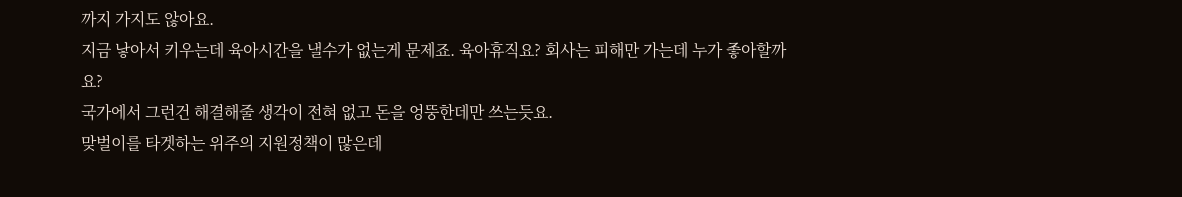까지 가지도 않아요.
지금 낳아서 키우는데 육아시간을 낼수가 없는게 문제죠. 육아휴직요? 회사는 피해만 가는데 누가 좋아할까요?
국가에서 그런건 해결해줄 생각이 전혀 없고 돈을 엉뚱한데만 쓰는듯요.
맞벌이를 타겟하는 위주의 지원정책이 많은데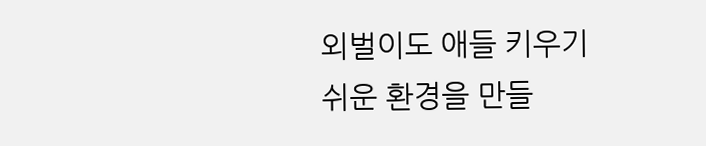외벌이도 애들 키우기 쉬운 환경을 만들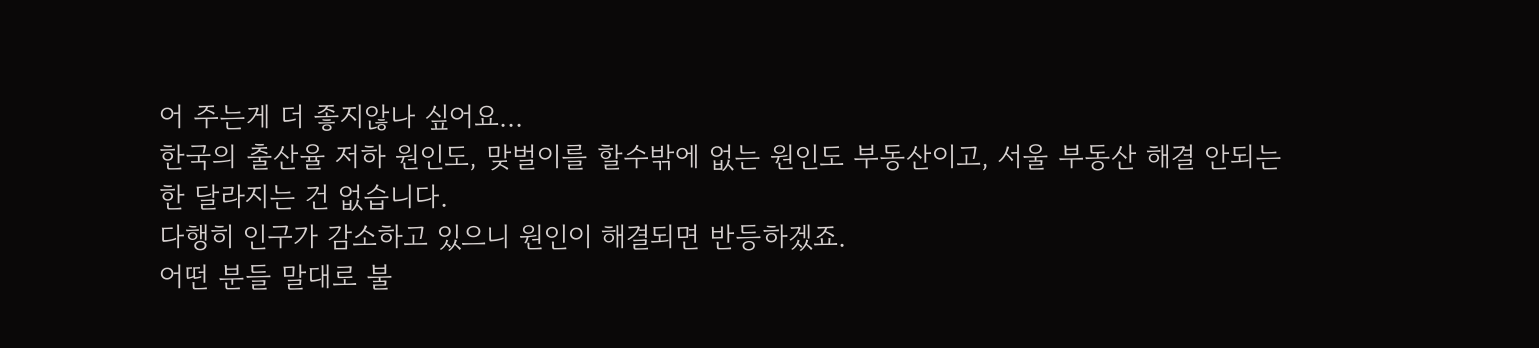어 주는게 더 좋지않나 싶어요...
한국의 출산율 저하 원인도, 맞벌이를 할수밖에 없는 원인도 부동산이고, 서울 부동산 해결 안되는 한 달라지는 건 없습니다.
다행히 인구가 감소하고 있으니 원인이 해결되면 반등하겠죠.
어떤 분들 말대로 불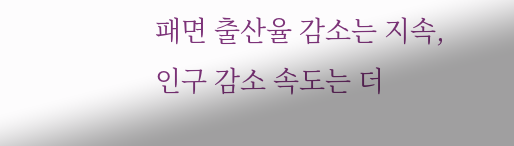패면 출산율 감소는 지속, 인구 감소 속도는 더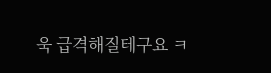욱 급격해질테구요 ㅋ